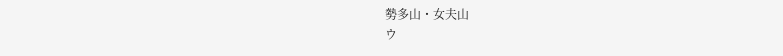勢多山・女夫山
ウ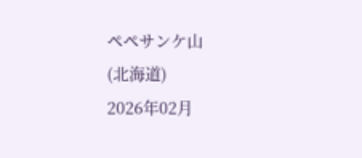ペペサンケ山
(北海道)
2026年02月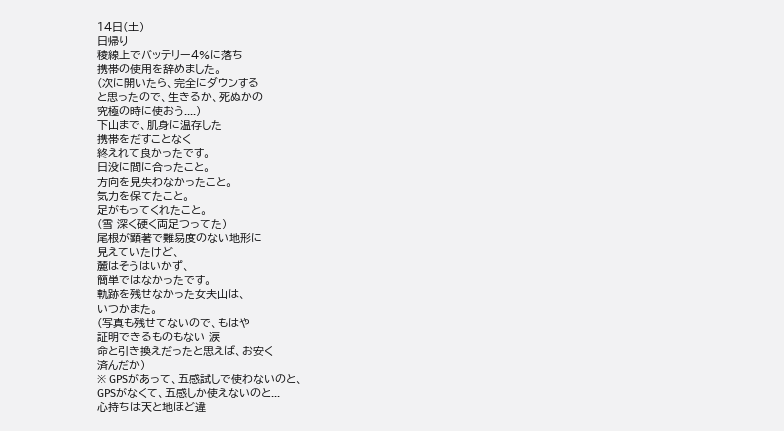14日(土)
日帰り
稜線上でバッテリー4%に落ち
携帯の使用を辞めました。
(次に開いたら、完全にダウンする
と思ったので、生きるか、死ぬかの
究極の時に使おう....)
下山まで、肌身に温存した
携帯をだすことなく
終えれて良かったです。
日没に間に合ったこと。
方向を見失わなかったこと。
気力を保てたこと。
足がもってくれたこと。
(雪 深く硬く両足つってた)
尾根が顕著で難易度のない地形に
見えていたけど、
麓はそうはいかず、
簡単ではなかったです。
軌跡を残せなかった女夫山は、
いつかまた。
(写真も残せてないので、もはや
証明できるものもない 涙
命と引き換えだったと思えば、お安く
済んだか)
※ GPSがあって、五感試しで使わないのと、
GPSがなくて、五感しか使えないのと...
心持ちは天と地ほど違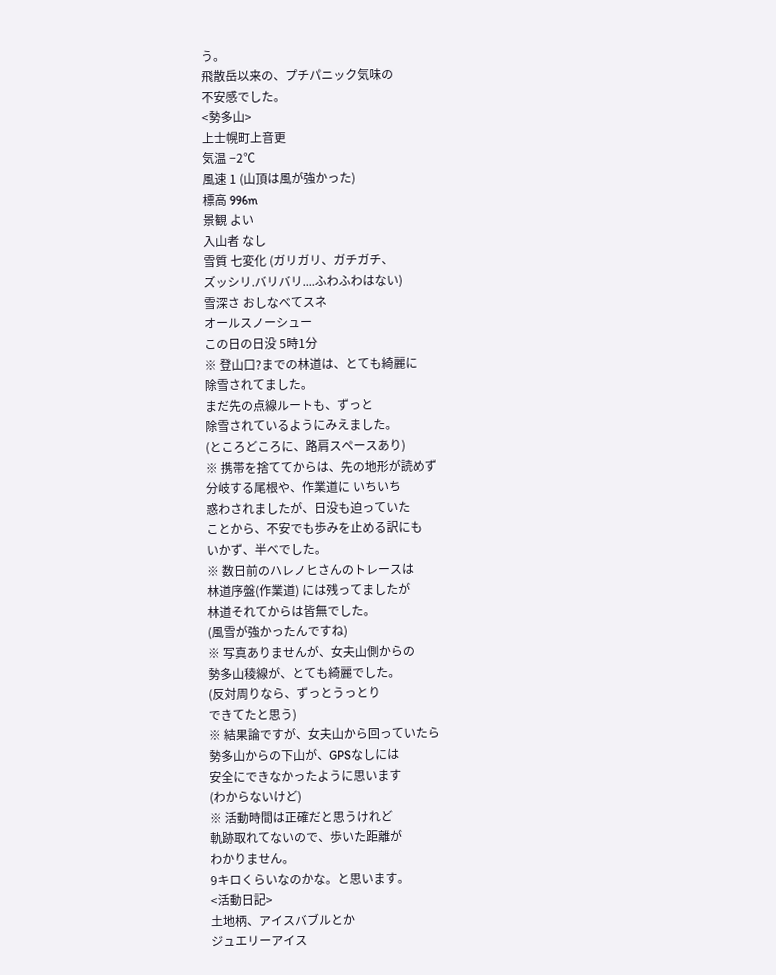う。
飛散岳以来の、プチパニック気味の
不安感でした。
<勢多山>
上士幌町上音更
気温 −2℃
風速 1 (山頂は風が強かった)
標高 996m
景観 よい
入山者 なし
雪質 七変化 (ガリガリ、ガチガチ、
ズッシリ.バリバリ....ふわふわはない)
雪深さ おしなべてスネ
オールスノーシュー
この日の日没 5時1分
※ 登山口?までの林道は、とても綺麗に
除雪されてました。
まだ先の点線ルートも、ずっと
除雪されているようにみえました。
(ところどころに、路肩スペースあり)
※ 携帯を捨ててからは、先の地形が読めず
分岐する尾根や、作業道に いちいち
惑わされましたが、日没も迫っていた
ことから、不安でも歩みを止める訳にも
いかず、半べでした。
※ 数日前のハレノヒさんのトレースは
林道序盤(作業道) には残ってましたが
林道それてからは皆無でした。
(風雪が強かったんですね)
※ 写真ありませんが、女夫山側からの
勢多山稜線が、とても綺麗でした。
(反対周りなら、ずっとうっとり
できてたと思う)
※ 結果論ですが、女夫山から回っていたら
勢多山からの下山が、GPSなしには
安全にできなかったように思います
(わからないけど)
※ 活動時間は正確だと思うけれど
軌跡取れてないので、歩いた距離が
わかりません。
9キロくらいなのかな。と思います。
<活動日記>
土地柄、アイスバブルとか
ジュエリーアイス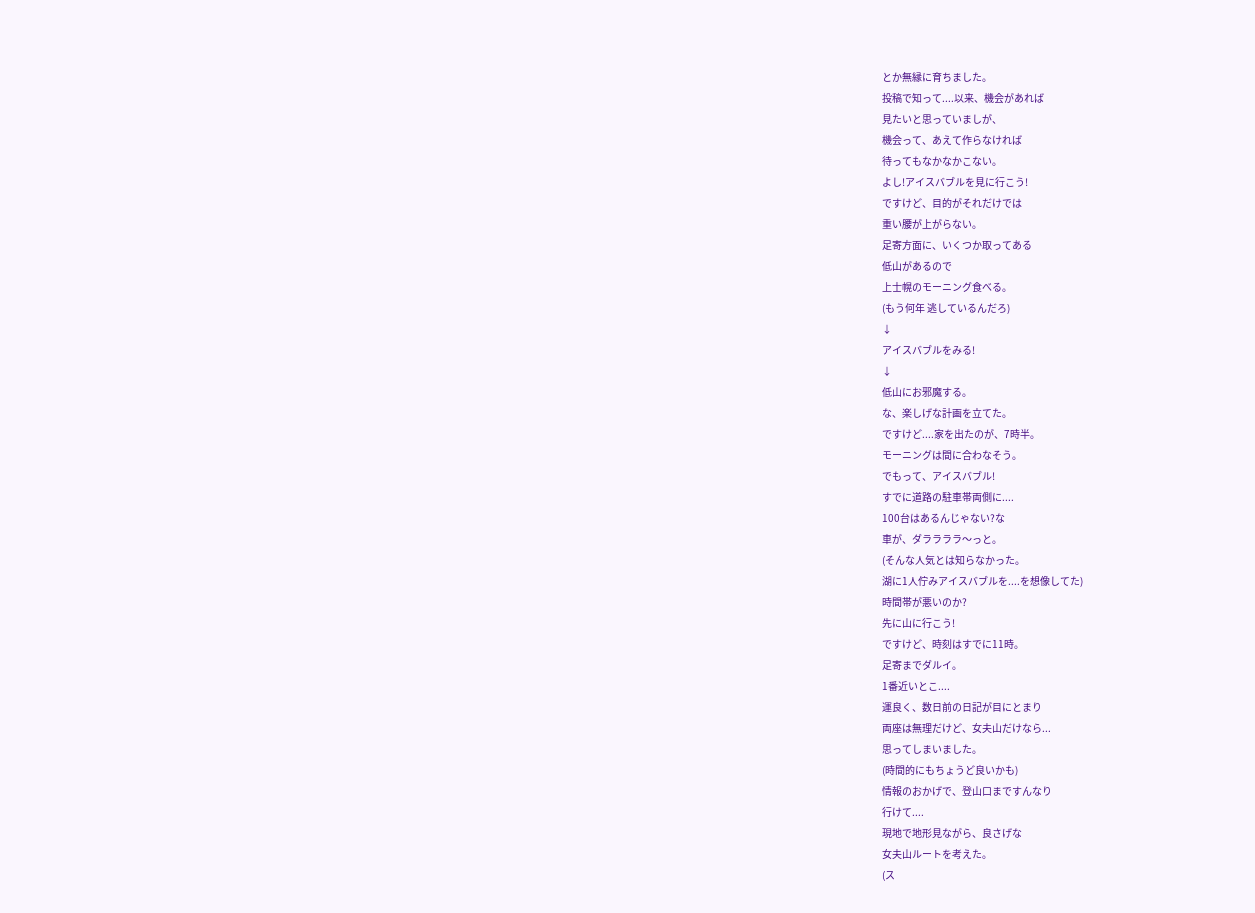とか無縁に育ちました。
投稿で知って....以来、機会があれば
見たいと思っていましが、
機会って、あえて作らなければ
待ってもなかなかこない。
よし!アイスバブルを見に行こう!
ですけど、目的がそれだけでは
重い腰が上がらない。
足寄方面に、いくつか取ってある
低山があるので
上士幌のモーニング食べる。
(もう何年 逃しているんだろ)
↓
アイスバブルをみる!
↓
低山にお邪魔する。
な、楽しげな計画を立てた。
ですけど....家を出たのが、7時半。
モーニングは間に合わなそう。
でもって、アイスバブル!
すでに道路の駐車帯両側に....
100台はあるんじゃない?な
車が、ダララララ〜っと。
(そんな人気とは知らなかった。
湖に1人佇みアイスバブルを....を想像してた)
時間帯が悪いのか?
先に山に行こう!
ですけど、時刻はすでに11時。
足寄までダルイ。
1番近いとこ....
運良く、数日前の日記が目にとまり
両座は無理だけど、女夫山だけなら...
思ってしまいました。
(時間的にもちょうど良いかも)
情報のおかげで、登山口まですんなり
行けて....
現地で地形見ながら、良さげな
女夫山ルートを考えた。
(ス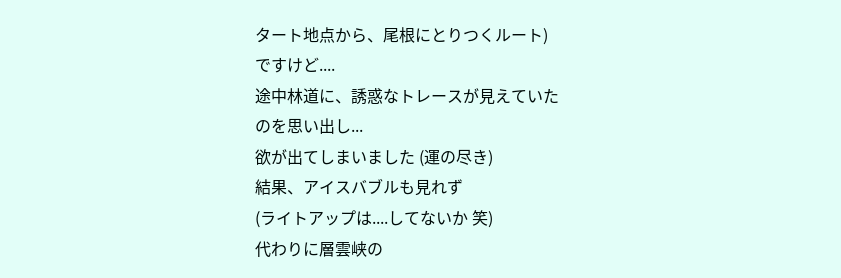タート地点から、尾根にとりつくルート)
ですけど....
途中林道に、誘惑なトレースが見えていた
のを思い出し...
欲が出てしまいました (運の尽き)
結果、アイスバブルも見れず
(ライトアップは....してないか 笑)
代わりに層雲峡の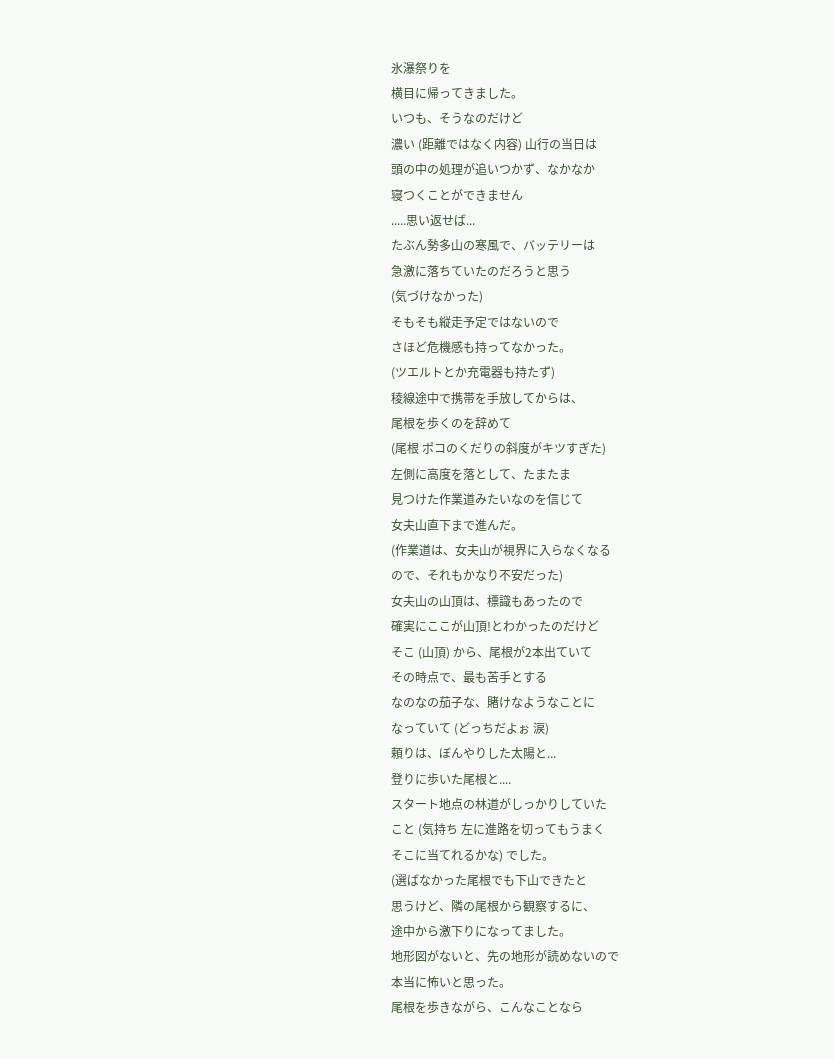氷瀑祭りを
横目に帰ってきました。
いつも、そうなのだけど
濃い (距離ではなく内容) 山行の当日は
頭の中の処理が追いつかず、なかなか
寝つくことができません
.....思い返せば...
たぶん勢多山の寒風で、バッテリーは
急激に落ちていたのだろうと思う
(気づけなかった)
そもそも縦走予定ではないので
さほど危機感も持ってなかった。
(ツエルトとか充電器も持たず)
稜線途中で携帯を手放してからは、
尾根を歩くのを辞めて
(尾根 ポコのくだりの斜度がキツすぎた)
左側に高度を落として、たまたま
見つけた作業道みたいなのを信じて
女夫山直下まで進んだ。
(作業道は、女夫山が視界に入らなくなる
ので、それもかなり不安だった)
女夫山の山頂は、標識もあったので
確実にここが山頂!とわかったのだけど
そこ (山頂) から、尾根が2本出ていて
その時点で、最も苦手とする
なのなの茄子な、賭けなようなことに
なっていて (どっちだよぉ 涙)
頼りは、ぼんやりした太陽と...
登りに歩いた尾根と....
スタート地点の林道がしっかりしていた
こと (気持ち 左に進路を切ってもうまく
そこに当てれるかな) でした。
(選ばなかった尾根でも下山できたと
思うけど、隣の尾根から観察するに、
途中から激下りになってました。
地形図がないと、先の地形が読めないので
本当に怖いと思った。
尾根を歩きながら、こんなことなら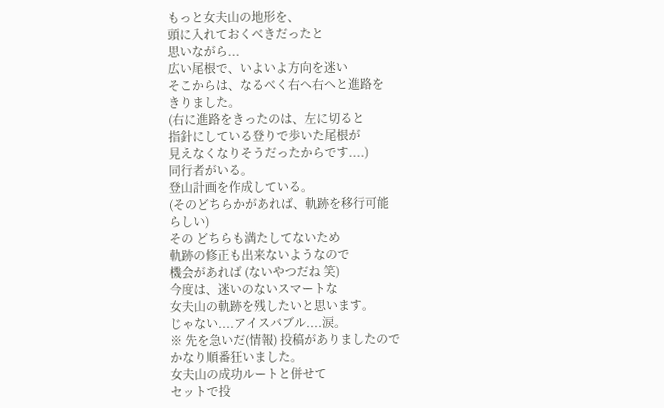もっと女夫山の地形を、
頭に入れておくべきだったと
思いながら...
広い尾根で、いよいよ方向を迷い
そこからは、なるべく右へ右へと進路を
きりました。
(右に進路をきったのは、左に切ると
指針にしている登りで歩いた尾根が
見えなくなりそうだったからです....)
同行者がいる。
登山計画を作成している。
(そのどちらかがあれば、軌跡を移行可能
らしい)
その どちらも満たしてないため
軌跡の修正も出来ないようなので
機会があれば (ないやつだね 笑)
今度は、迷いのないスマートな
女夫山の軌跡を残したいと思います。
じゃない....アイスバブル....涙。
※ 先を急いだ(情報) 投稿がありましたので
かなり順番狂いました。
女夫山の成功ルートと併せて
セットで投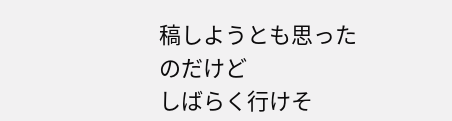稿しようとも思ったのだけど
しばらく行けそ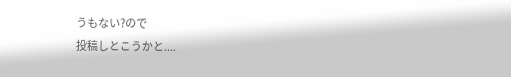うもない?ので
投稿しとこうかと....